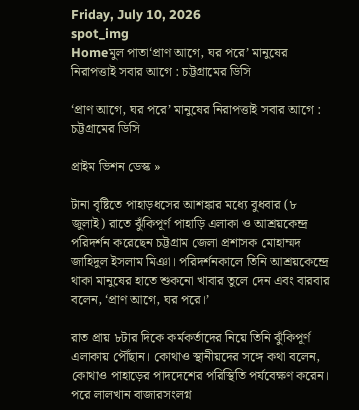Friday, July 10, 2026
spot_img
Homeমুল পাতা‘প্রাণ আগে, ঘর পরে’ মানুষের নিরাপত্তাই সবার আগে : চট্টগ্রামের ডিসি

‘প্রাণ আগে, ঘর পরে’ মানুষের নিরাপত্তাই সবার আগে : চট্টগ্রামের ডিসি

প্রাইম ভিশন ডেস্ক »

টানা বৃষ্টিতে পাহাড়ধসের আশঙ্কার মধ্যে বুধবার (৮ জুলাই) রাতে ঝুঁকিপূর্ণ পাহাড়ি এলাকা ও আশ্রয়কেন্দ্র পরিদর্শন করেছেন চট্টগ্রাম জেলা প্রশাসক মোহাম্মদ জাহিদুল ইসলাম মিঞা। পরিদর্শনকালে তিনি আশ্রয়কেন্দ্রে থাকা মানুষের হাতে শুকনো খাবার তুলে দেন এবং বারবার বলেন, ‘প্রাণ আগে, ঘর পরে।’

রাত প্রায় ৮টার দিকে কর্মকর্তাদের নিয়ে তিনি ঝুঁকিপূর্ণ এলাকায় পৌঁছান। কোথাও স্থানীয়দের সঙ্গে কথা বলেন, কোথাও পাহাড়ের পাদদেশের পরিস্থিতি পর্যবেক্ষণ করেন। পরে লালখান বাজারসংলগ্ন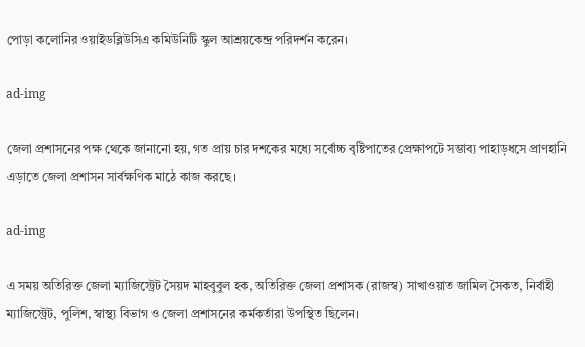পোড়া কলোনির ওয়াইডব্লিউসিএ কমিউনিটি স্কুল আশ্রয়কেন্দ্র পরিদর্শন করেন।

ad-img

জেলা প্রশাসনের পক্ষ থেকে জানানো হয়, গত প্রায় চার দশকের মধ্যে সর্বোচ্চ বৃষ্টিপাতের প্রেক্ষাপটে সম্ভাব্য পাহাড়ধসে প্রাণহানি এড়াতে জেলা প্রশাসন সার্বক্ষণিক মাঠে কাজ করছে।

ad-img

এ সময় অতিরিক্ত জেলা ম্যাজিস্ট্রেট সৈয়দ মাহবুবুল হক, অতিরিক্ত জেলা প্রশাসক (রাজস্ব) সাখাওয়াত জামিল সৈকত, নির্বাহী ম্যাজিস্ট্রেট, পুলিশ, স্বাস্থ্য বিভাগ ও জেলা প্রশাসনের কর্মকর্তারা উপস্থিত ছিলেন।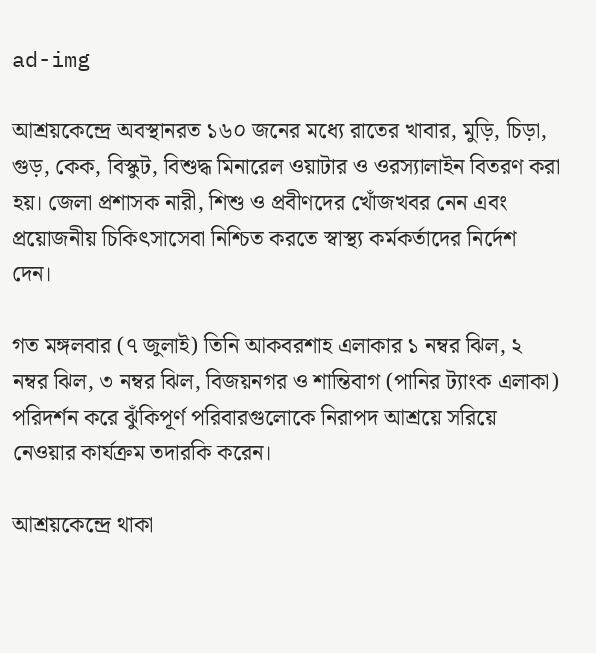ad-img

আশ্রয়কেন্দ্রে অবস্থানরত ১৬০ জনের মধ্যে রাতের খাবার, মুড়ি, চিড়া, গুড়, কেক, বিস্কুট, বিশুদ্ধ মিনারেল ওয়াটার ও ওরস্যালাইন বিতরণ করা হয়। জেলা প্রশাসক নারী, শিশু ও প্রবীণদের খোঁজখবর নেন এবং প্রয়োজনীয় চিকিৎসাসেবা নিশ্চিত করতে স্বাস্থ্য কর্মকর্তাদের নির্দেশ দেন।

গত মঙ্গলবার (৭ জুলাই) তিনি আকবরশাহ এলাকার ১ নম্বর ঝিল, ২ নম্বর ঝিল, ৩ নম্বর ঝিল, বিজয়নগর ও শান্তিবাগ (পানির ট্যাংক এলাকা) পরিদর্শন করে ঝুঁকিপূর্ণ পরিবারগুলোকে নিরাপদ আশ্রয়ে সরিয়ে নেওয়ার কার্যক্রম তদারকি করেন।

আশ্রয়কেন্দ্রে থাকা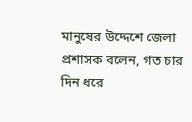মানুষের উদ্দেশে জেলা প্রশাসক বলেন, গত চার দিন ধরে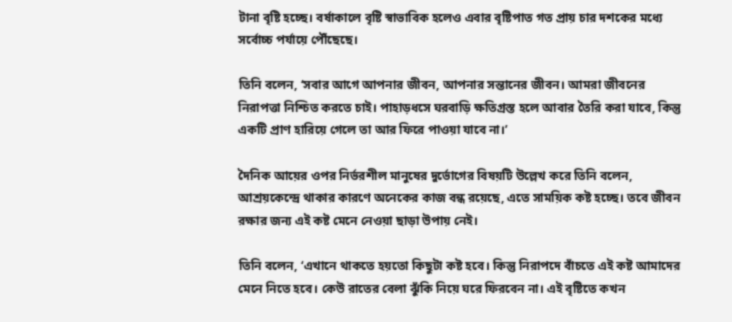টানা বৃষ্টি হচ্ছে। বর্ষাকালে বৃষ্টি স্বাভাবিক হলেও এবার বৃষ্টিপাত গত প্রায় চার দশকের মধ্যে সর্বোচ্চ পর্যায়ে পৌঁছেছে।

তিনি বলেন, ‘সবার আগে আপনার জীবন, আপনার সন্তানের জীবন। আমরা জীবনের নিরাপত্তা নিশ্চিত করতে চাই। পাহাড়ধসে ঘরবাড়ি ক্ষতিগ্রস্ত হলে আবার তৈরি করা যাবে, কিন্তু একটি প্রাণ হারিয়ে গেলে তা আর ফিরে পাওয়া যাবে না।’

দৈনিক আয়ের ওপর নির্ভরশীল মানুষের দুর্ভোগের বিষয়টি উল্লেখ করে তিনি বলেন, আশ্রয়কেন্দ্রে থাকার কারণে অনেকের কাজ বন্ধ রয়েছে, এতে সাময়িক কষ্ট হচ্ছে। তবে জীবন রক্ষার জন্য এই কষ্ট মেনে নেওয়া ছাড়া উপায় নেই।

তিনি বলেন, ‘এখানে থাকতে হয়তো কিছুটা কষ্ট হবে। কিন্তু নিরাপদে বাঁচতে এই কষ্ট আমাদের মেনে নিতে হবে। কেউ রাতের বেলা ঝুঁকি নিয়ে ঘরে ফিরবেন না। এই বৃষ্টিতে কখন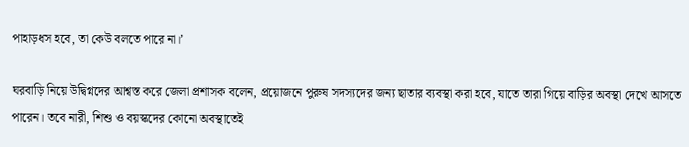পাহাড়ধস হবে, তা কেউ বলতে পারে না।’

ঘরবাড়ি নিয়ে উদ্বিগ্নদের আশ্বস্ত করে জেলা প্রশাসক বলেন, প্রয়োজনে পুরুষ সদস্যদের জন্য ছাতার ব্যবস্থা করা হবে, যাতে তারা গিয়ে বাড়ির অবস্থা দেখে আসতে পারেন। তবে নারী, শিশু ও বয়স্কদের কোনো অবস্থাতেই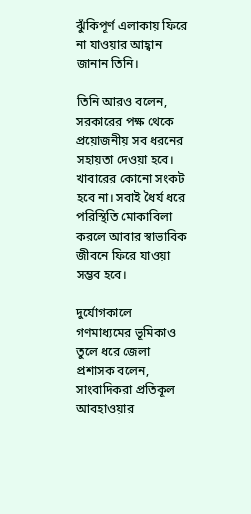ঝুঁকিপূর্ণ এলাকায় ফিরে না যাওয়ার আহ্বান জানান তিনি।

তিনি আরও বলেন, সরকারের পক্ষ থেকে প্রয়োজনীয় সব ধরনের সহায়তা দেওয়া হবে। খাবারের কোনো সংকট হবে না। সবাই ধৈর্য ধরে পরিস্থিতি মোকাবিলা করলে আবার স্বাভাবিক জীবনে ফিরে যাওয়া সম্ভব হবে।

দুর্যোগকালে গণমাধ্যমের ভূমিকাও তুলে ধরে জেলা প্রশাসক বলেন, সাংবাদিকরা প্রতিকূল আবহাওয়ার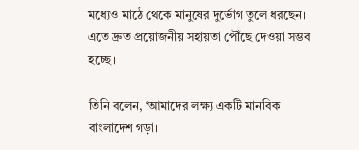মধ্যেও মাঠে থেকে মানুষের দুর্ভোগ তুলে ধরছেন। এতে দ্রুত প্রয়োজনীয় সহায়তা পৌঁছে দেওয়া সম্ভব হচ্ছে।

তিনি বলেন, ‘আমাদের লক্ষ্য একটি মানবিক বাংলাদেশ গড়া।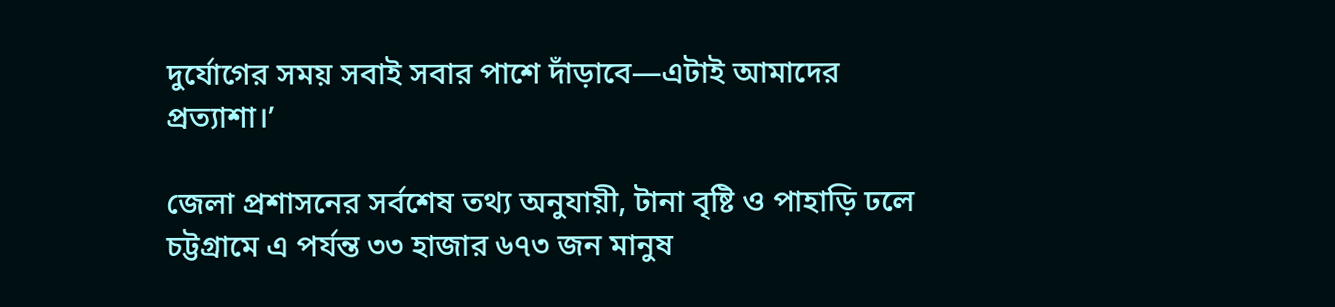দুর্যোগের সময় সবাই সবার পাশে দাঁড়াবে—এটাই আমাদের প্রত্যাশা।’

জেলা প্রশাসনের সর্বশেষ তথ্য অনুযায়ী, টানা বৃষ্টি ও পাহাড়ি ঢলে চট্টগ্রামে এ পর্যন্ত ৩৩ হাজার ৬৭৩ জন মানুষ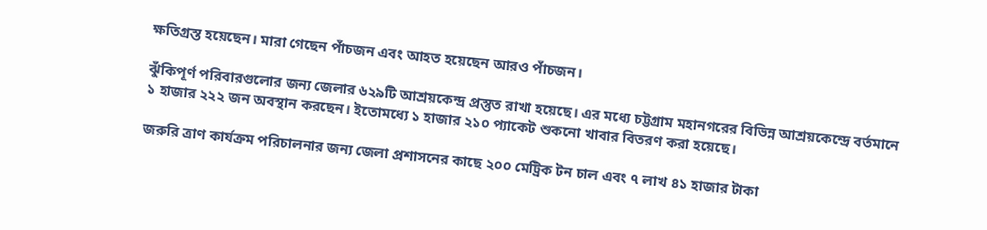ক্ষতিগ্রস্ত হয়েছেন। মারা গেছেন পাঁচজন এবং আহত হয়েছেন আরও পাঁচজন।

ঝুঁকিপূর্ণ পরিবারগুলোর জন্য জেলার ৬২৯টি আশ্রয়কেন্দ্র প্রস্তুত রাখা হয়েছে। এর মধ্যে চট্টগ্রাম মহানগরের বিভিন্ন আশ্রয়কেন্দ্রে বর্তমানে ১ হাজার ২২২ জন অবস্থান করছেন। ইতোমধ্যে ১ হাজার ২১০ প্যাকেট শুকনো খাবার বিতরণ করা হয়েছে।

জরুরি ত্রাণ কার্যক্রম পরিচালনার জন্য জেলা প্রশাসনের কাছে ২০০ মেট্রিক টন চাল এবং ৭ লাখ ৪১ হাজার টাকা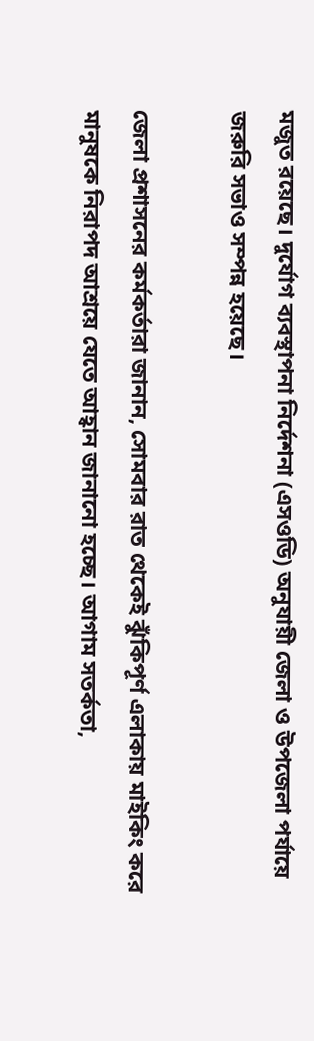মজুত রয়েছে। দুর্যোগ ব্যবস্থাপনা নির্দেশনা (এসওডি) অনুযায়ী জেলা ও উপজেলা পর্যায়ে জরুরি সভাও সম্পন্ন হয়েছে।

জেলা প্রশাসনের কর্মকর্তারা জানান, সোমবার রাত থেকেই ঝুঁকিপূর্ণ এলাকায় মাইকিং করে মানুষকে নিরাপদ আশ্রয়ে যেতে আহ্বান জানানো হচ্ছে। আগাম সতর্কতা,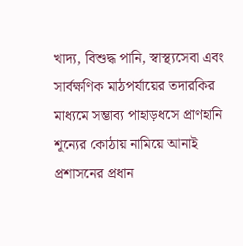খাদ্য, বিশুদ্ধ পানি, স্বাস্থ্যসেবা এবং সার্বক্ষণিক মাঠপর্যায়ের তদারকির মাধ্যমে সম্ভাব্য পাহাড়ধসে প্রাণহানি শূন্যের কোঠায় নামিয়ে আনাই প্রশাসনের প্রধান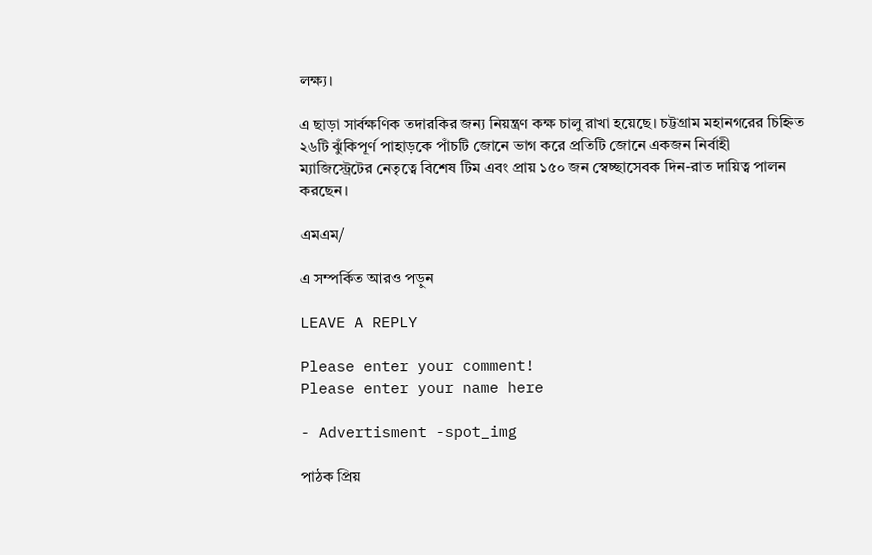লক্ষ্য।

এ ছাড়া সার্বক্ষণিক তদারকির জন্য নিয়ন্ত্রণ কক্ষ চালু রাখা হয়েছে। চট্টগ্রাম মহানগরের চিহ্নিত ২৬টি ঝুঁকিপূর্ণ পাহাড়কে পাঁচটি জোনে ভাগ করে প্রতিটি জোনে একজন নির্বাহী ম্যাজিস্ট্রেটের নেতৃত্বে বিশেষ টিম এবং প্রায় ১৫০ জন স্বেচ্ছাসেবক দিন-রাত দায়িত্ব পালন করছেন।

এমএম/

এ সম্পর্কিত আরও পড়ুন

LEAVE A REPLY

Please enter your comment!
Please enter your name here

- Advertisment -spot_img

পাঠক প্রিয়